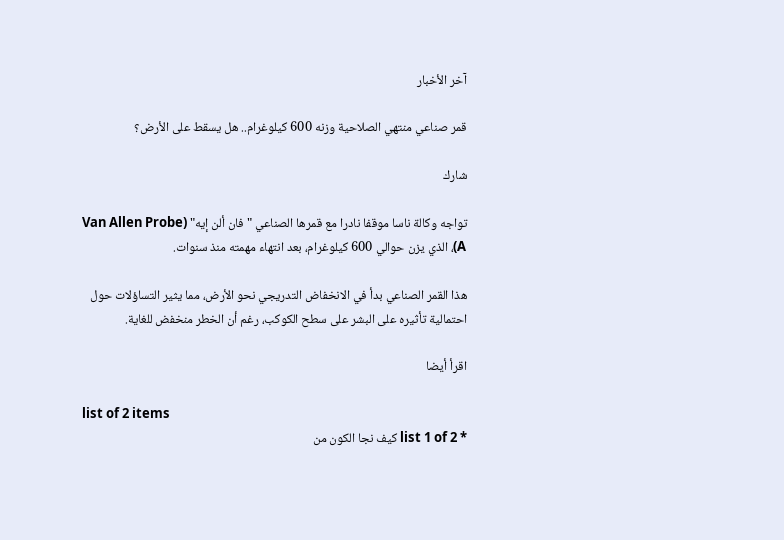آخر الأخبار

قمر صناعي منتهي الصلاحية وزنه 600 كيلوغرام.. هل يسقط على الأرض؟

شارك

تواجه وكالة ناسا موقفا نادرا مع قمرها الصناعي "فان ألن إيه" (Van Allen Probe A)، الذي يزن حوالي 600 كيلوغرام، بعد انتهاء مهمته منذ سنوات.

هذا القمر الصناعي بدأ في الانخفاض التدريجي نحو الأرض، مما يثير التساؤلات حول احتمالية تأثيره على البشر على سطح الكوكب، رغم أن الخطر منخفض للغاية.

اقرأ أيضا

list of 2 items
* list 1 of 2 كيف نجا الكون من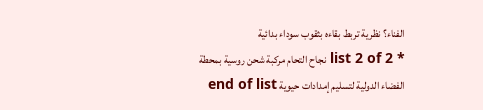الفناء؟ نظرية تربط بقاءه بثقوب سوداء بدائية
* list 2 of 2 نجاح التحام مركبة شحن روسية بمحطة الفضاء الدولية لتسليم إمدادات حيوية end of list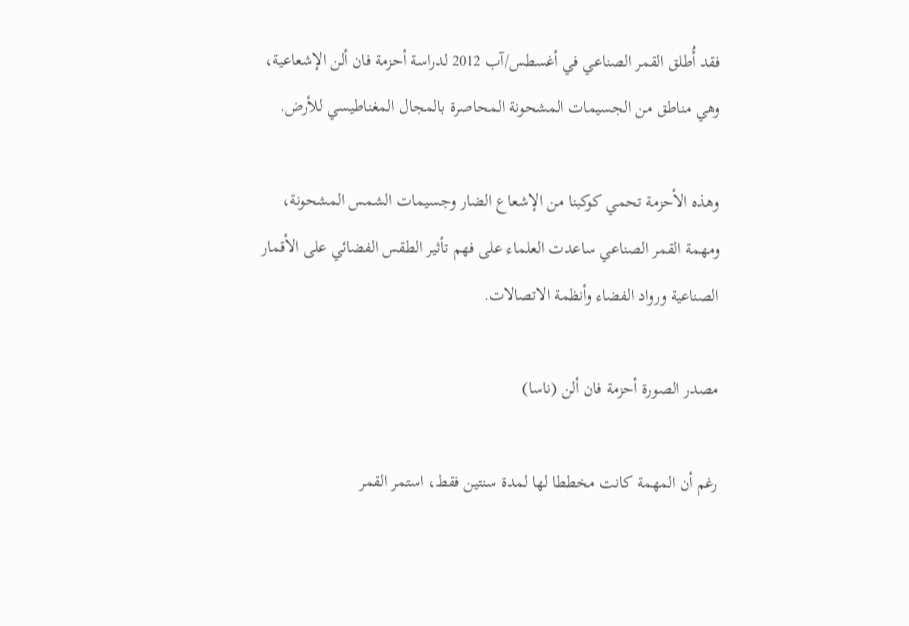فقد أُطلق القمر الصناعي في أغسطس/آب 2012 لدراسة أحزمة فان ألن الإشعاعية، وهي مناطق من الجسيمات المشحونة المحاصرة بالمجال المغناطيسي للأرض.

وهذه الأحزمة تحمي كوكبنا من الإشعاع الضار وجسيمات الشمس المشحونة، ومهمة القمر الصناعي ساعدت العلماء على فهم تأثير الطقس الفضائي على الأقمار الصناعية ورواد الفضاء وأنظمة الاتصالات.

مصدر الصورة أحزمة فان ألن (ناسا)

رغم أن المهمة كانت مخططا لها لمدة سنتين فقط، استمر القمر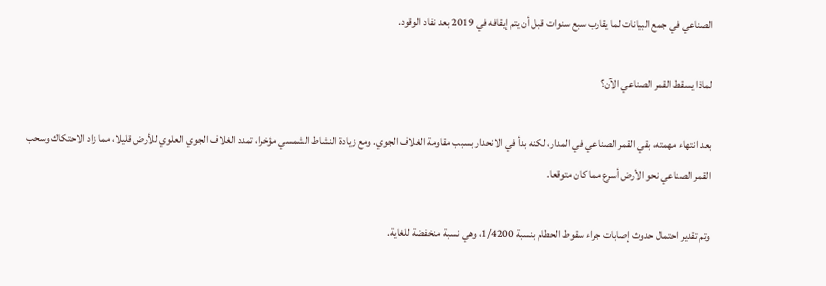الصناعي في جمع البيانات لما يقارب سبع سنوات قبل أن يتم إيقافه في 2019 بعد نفاد الوقود.

لماذا يسقط القمر الصناعي الآن؟

بعد انتهاء مهمته، بقي القمر الصناعي في المدار، لكنه بدأ في الانحدار بسبب مقاومة الغلاف الجوي. ومع زيادة النشاط الشمسي مؤخرا، تمدد الغلاف الجوي العلوي للأرض قليلا، مما زاد الاحتكاك وسحب القمر الصناعي نحو الأرض أسرع مما كان متوقعا.

وتم تقدير احتمال حدوث إصابات جراء سقوط الحطام بنسبة 1/4200، وهي نسبة منخفضة للغاية.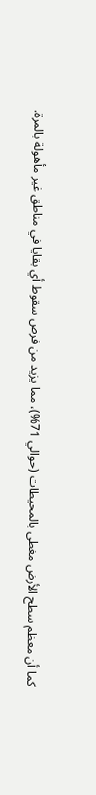كما أن معظم سطح الأرض مغطى بالمحيطات (حوالي 71%)، مما يزيد من فرص سقوط أي بقايا في مناطق غير مأهولة بالمرة.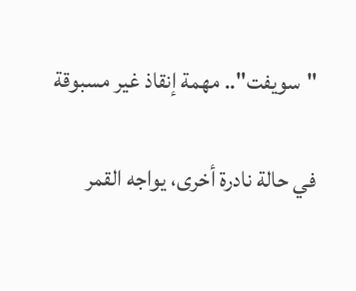"سويفت".. مهمة إنقاذ غير مسبوقة

في حالة نادرة أخرى، يواجه القمر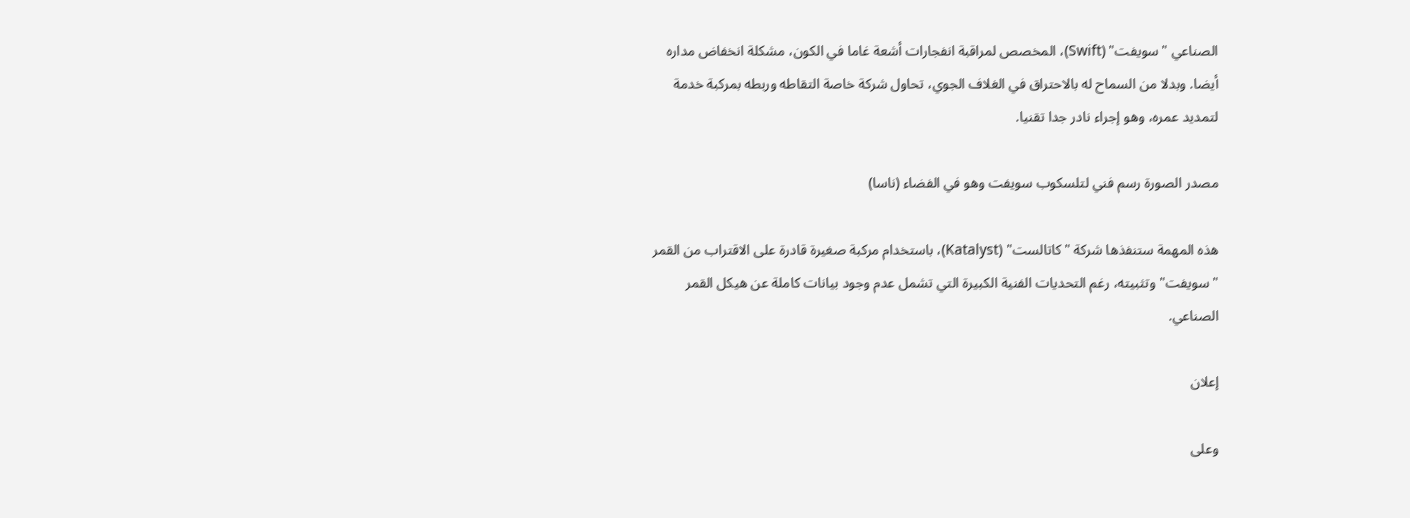الصناعي "سويفت" (Swift)، المخصص لمراقبة انفجارات أشعة غاما في الكون، مشكلة انخفاض مداره أيضا. وبدلا من السماح له بالاحتراق في الغلاف الجوي، تحاول شركة خاصة التقاطه وربطه بمركبة خدمة لتمديد عمره، وهو إجراء نادر جدا تقنيا.

مصدر الصورة رسم فني لتلسكوب سويفت وهو في الفضاء (ناسا)

هذه المهمة ستنفذها شركة "كاتالست" (Katalyst)، باستخدام مركبة صغيرة قادرة على الاقتراب من القمر "سويفت" وتثبيته، رغم التحديات الفنية الكبيرة التي تشمل عدم وجود بيانات كاملة عن هيكل القمر الصناعي.

إعلان

وعلى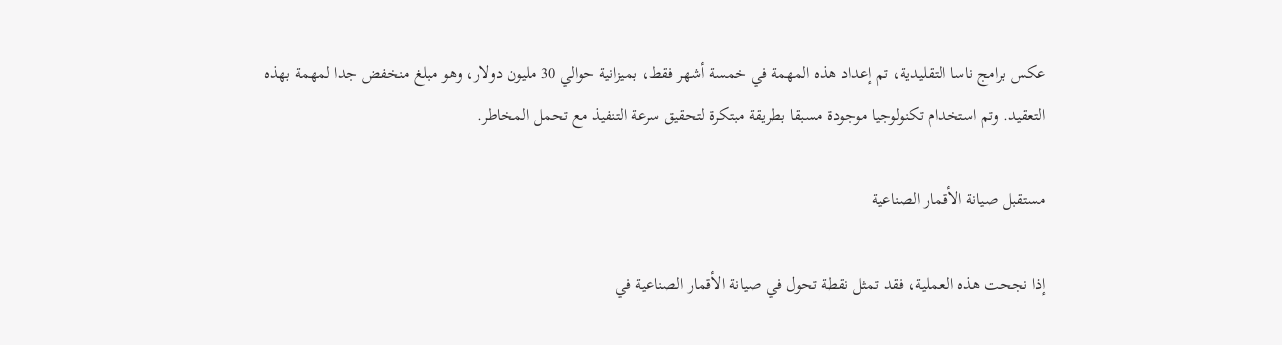عكس برامج ناسا التقليدية، تم إعداد هذه المهمة في خمسة أشهر فقط، بميزانية حوالي 30 مليون دولار، وهو مبلغ منخفض جدا لمهمة بهذه التعقيد. وتم استخدام تكنولوجيا موجودة مسبقا بطريقة مبتكرة لتحقيق سرعة التنفيذ مع تحمل المخاطر.

مستقبل صيانة الأقمار الصناعية

إذا نجحت هذه العملية، فقد تمثل نقطة تحول في صيانة الأقمار الصناعية في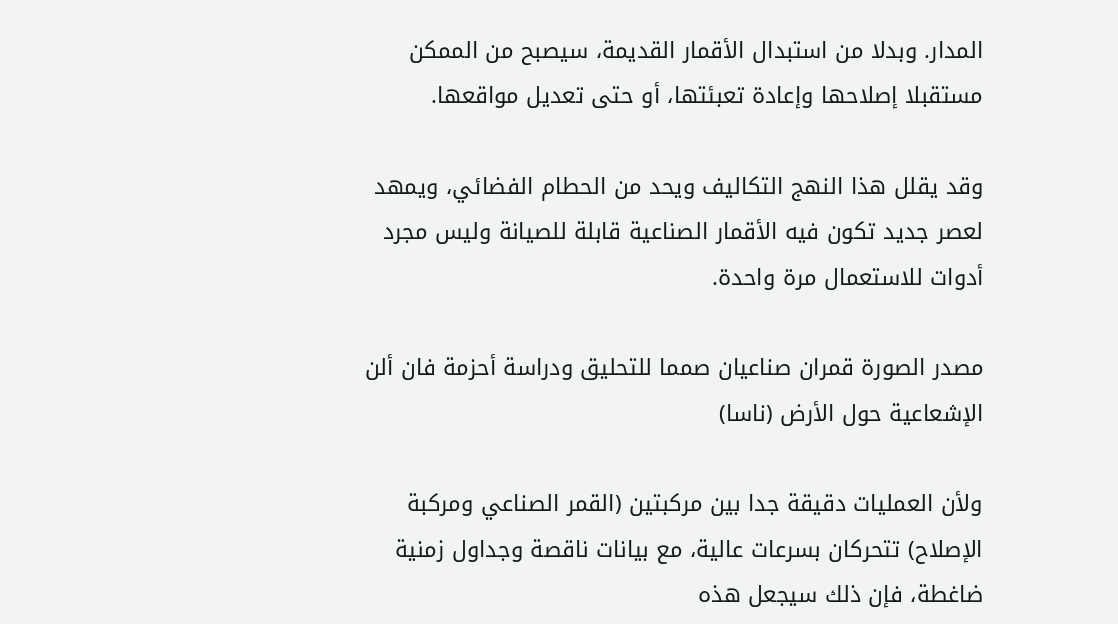المدار. وبدلا من استبدال الأقمار القديمة، سيصبح من الممكن مستقبلا إصلاحها وإعادة تعبئتها، أو حتى تعديل مواقعها.

وقد يقلل هذا النهج التكاليف ويحد من الحطام الفضائي، ويمهد لعصر جديد تكون فيه الأقمار الصناعية قابلة للصيانة وليس مجرد أدوات للاستعمال مرة واحدة.

مصدر الصورة قمران صناعيان صمما للتحليق ودراسة أحزمة فان ألن الإشعاعية حول الأرض (ناسا)

ولأن العمليات دقيقة جدا بين مركبتين (القمر الصناعي ومركبة الإصلاح) تتحركان بسرعات عالية، مع بيانات ناقصة وجداول زمنية ضاغطة، فإن ذلك سيجعل هذه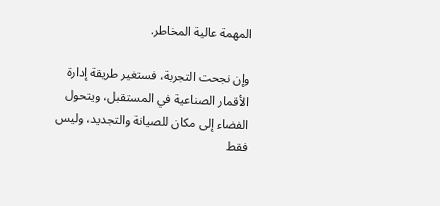المهمة عالية المخاطر.

وإن نجحت التجربة، فستغير طريقة إدارة الأقمار الصناعية في المستقبل، ويتحول الفضاء إلى مكان للصيانة والتجديد، وليس فقط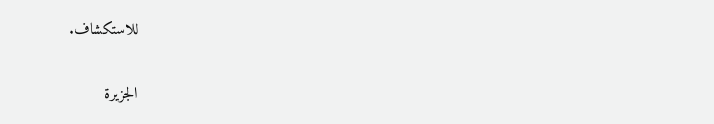للاستكشاف.

الجزيرة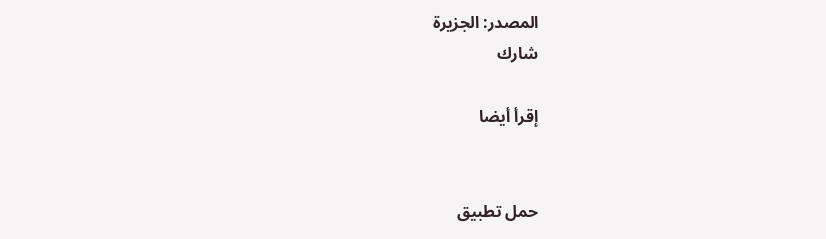المصدر: الجزيرة
شارك

إقرأ أيضا


حمل تطبيق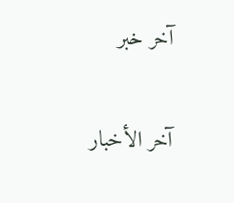آخر خبر

آخر الأخبار